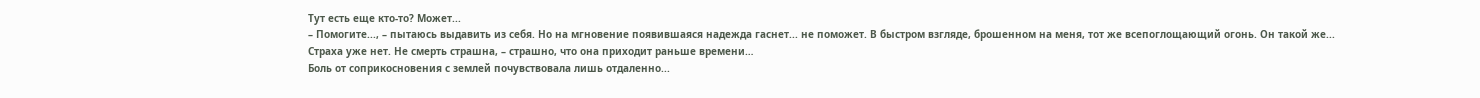Тут есть еще кто-то? Может...
– Помогите..., – пытаюсь выдавить из себя. Но на мгновение появившаяся надежда гаснет... не поможет. В быстром взгляде, брошенном на меня, тот же всепоглощающий огонь. Он такой же...
Страха уже нет. Не смерть страшна, – страшно, что она приходит раньше времени…
Боль от соприкосновения с землей почувствовала лишь отдаленно...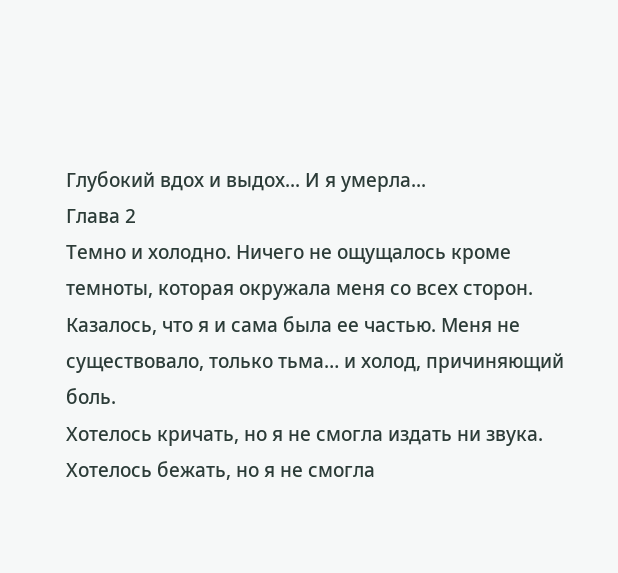Глубокий вдох и выдох... И я умерла...
Глава 2
Темно и холодно. Ничего не ощущалось кроме темноты, которая окружала меня со всех сторон. Казалось, что я и сама была ее частью. Меня не существовало, только тьма… и холод, причиняющий боль.
Хотелось кричать, но я не смогла издать ни звука. Хотелось бежать, но я не смогла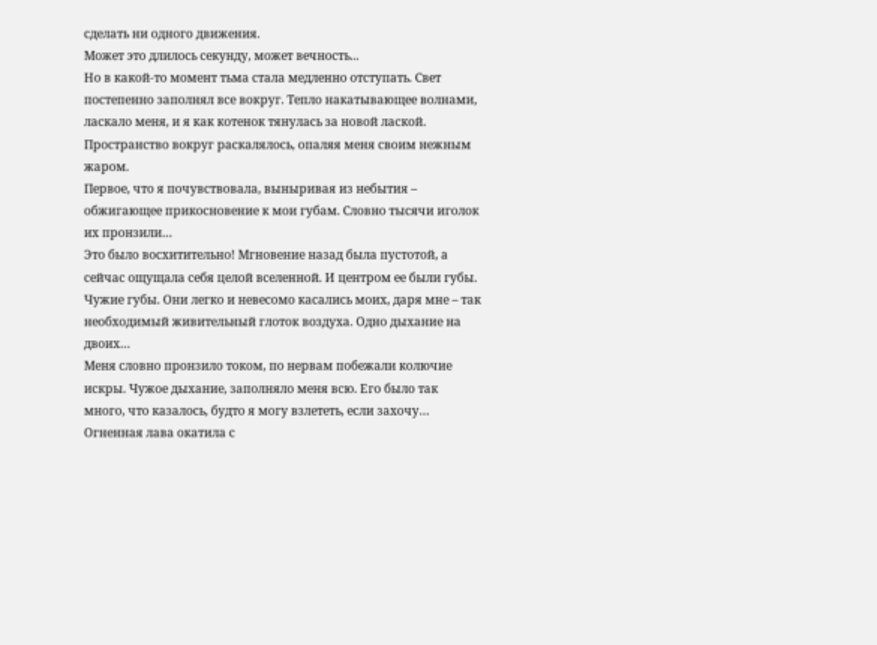сделать ни одного движения.
Может это длилось секунду, может вечность...
Но в какой-то момент тьма стала медленно отступать. Свет постепенно заполнял все вокруг. Тепло накатывающее волнами, ласкало меня, и я как котенок тянулась за новой лаской. Пространство вокруг раскалялось, опаляя меня своим нежным жаром.
Первое, что я почувствовала, выныривая из небытия – обжигающее прикосновение к мои губам. Словно тысячи иголок их пронзили…
Это было восхитительно! Мгновение назад была пустотой, а сейчас ощущала себя целой вселенной. И центром ее были губы. Чужие губы. Они легко и невесомо касались моих, даря мне – так необходимый живительный глоток воздуха. Одно дыхание на двоих…
Меня словно пронзило током, по нервам побежали колючие искры. Чужое дыхание, заполняло меня всю. Его было так много, что казалось, будто я могу взлететь, если захочу…
Огненная лава окатила с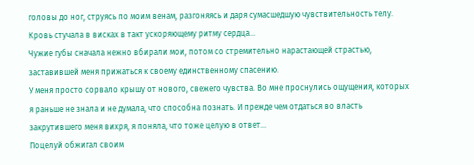головы до ног, струясь по моим венам, разгоняясь и даря сумасшедшую чувствительность телу. Кровь стучала в висках в такт ускоряющему ритму сердца…
Чужие губы сначала нежно вбирали мои, потом со стремительно нарастающей страстью, заставившей меня прижаться к своему единственному спасению.
У меня просто сорвало крышу от нового, свежего чувства. Во мне проснулись ощущения, которых я раньше не знала и не думала, что способна познать. И прежде чем отдаться во власть закрутившего меня вихря, я поняла, что тоже целую в ответ…
Поцелуй обжигал своим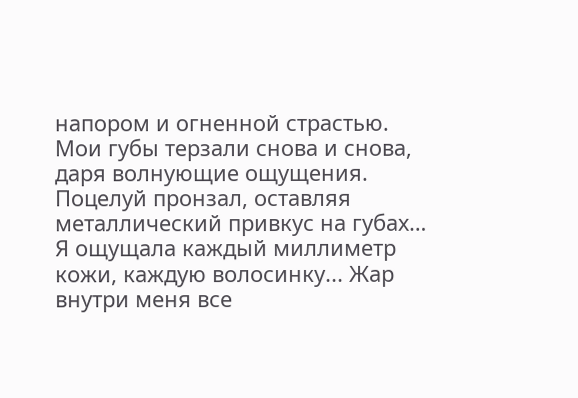напором и огненной страстью. Мои губы терзали снова и снова, даря волнующие ощущения. Поцелуй пронзал, оставляя металлический привкус на губах…
Я ощущала каждый миллиметр кожи, каждую волосинку... Жар внутри меня все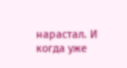нарастал. И когда уже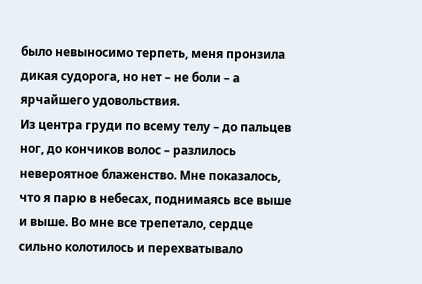было невыносимо терпеть, меня пронзила дикая судорога, но нет – не боли – а ярчайшего удовольствия.
Из центра груди по всему телу – до пальцев ног, до кончиков волос – разлилось невероятное блаженство. Мне показалось, что я парю в небесах, поднимаясь все выше и выше. Во мне все трепетало, сердце сильно колотилось и перехватывало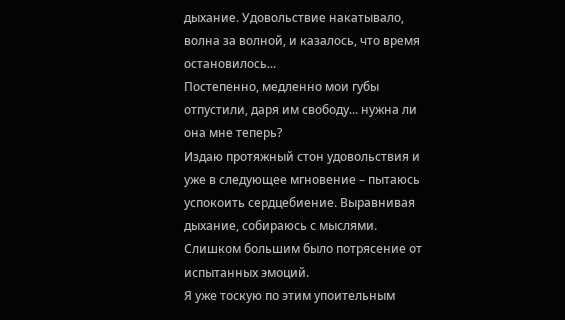дыхание. Удовольствие накатывало, волна за волной, и казалось, что время остановилось...
Постепенно, медленно мои губы отпустили, даря им свободу... нужна ли она мне теперь?
Издаю протяжный стон удовольствия и уже в следующее мгновение – пытаюсь успокоить сердцебиение. Выравнивая дыхание, собираюсь с мыслями. Слишком большим было потрясение от испытанных эмоций.
Я уже тоскую по этим упоительным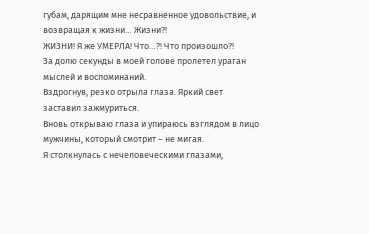губам, дарящим мне несравненное удовольствие, и возвращая к жизни… Жизни?!
ЖИЗНИ! Я же УМЕРЛА! Что…?! Что произошло?!
За долю секунды в моей голове пролетел ураган мыслей и воспоминаний.
Вздрогнув, резко отрыла глаза. Яркий свет заставил зажмуриться.
Вновь открываю глаза и упираюсь взглядом в лицо мужчины, который смотрит – не мигая.
Я столкнулась с нечеловеческими глазами,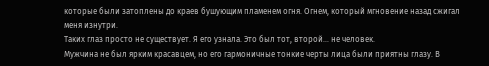которые были затоплены до краев бушующим пламенем огня. Огнем, который мгновение назад сжигал меня изнутри.
Таких глаз просто не существует. Я его узнала. Это был тот, второй… не человек.
Мужчина не был ярким красавцем, но его гармоничные тонкие черты лица были приятны глазу. В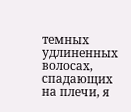темных удлиненных волосах, спадающих на плечи, я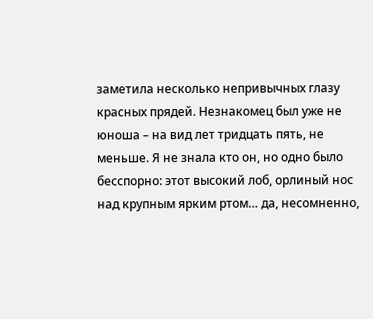заметила несколько непривычных глазу красных прядей. Незнакомец был уже не юноша – на вид лет тридцать пять, не меньше. Я не знала кто он, но одно было бесспорно: этот высокий лоб, орлиный нос над крупным ярким ртом… да, несомненно,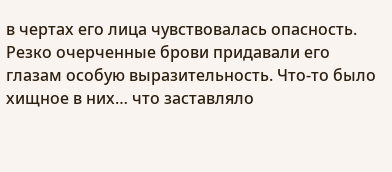в чертах его лица чувствовалась опасность. Резко очерченные брови придавали его глазам особую выразительность. Что-то было хищное в них… что заставляло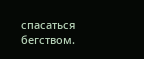спасаться бегством.